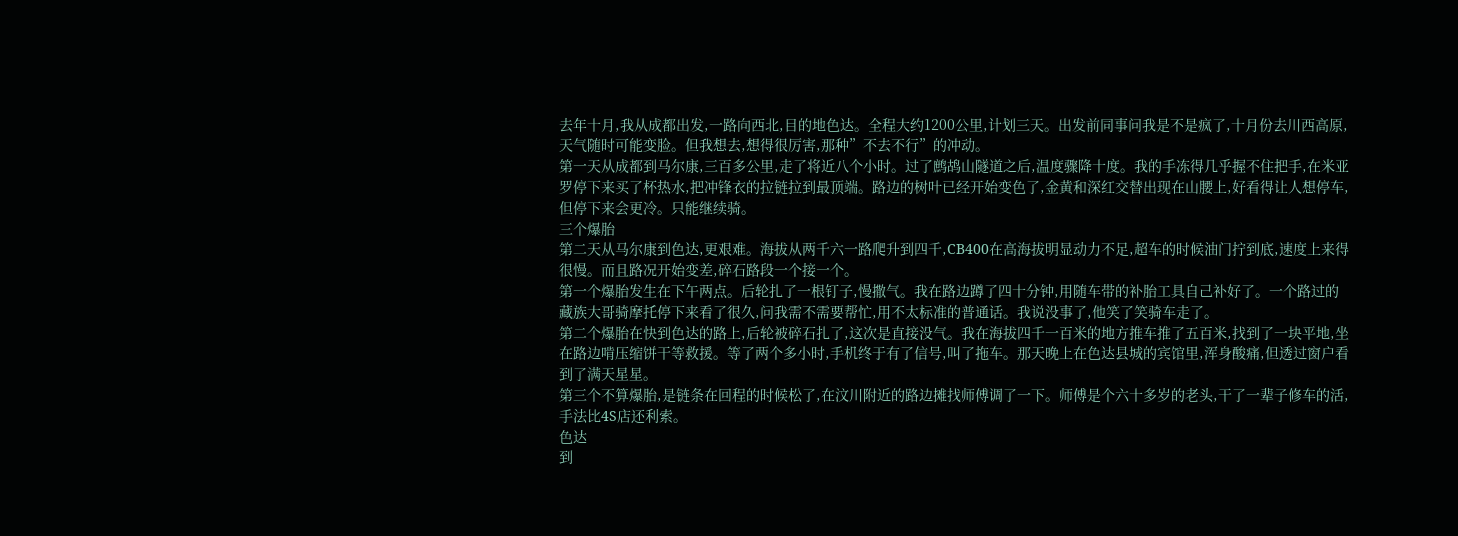去年十月,我从成都出发,一路向西北,目的地色达。全程大约1200公里,计划三天。出发前同事问我是不是疯了,十月份去川西高原,天气随时可能变脸。但我想去,想得很厉害,那种”不去不行”的冲动。
第一天从成都到马尔康,三百多公里,走了将近八个小时。过了鹧鸪山隧道之后,温度骤降十度。我的手冻得几乎握不住把手,在米亚罗停下来买了杯热水,把冲锋衣的拉链拉到最顶端。路边的树叶已经开始变色了,金黄和深红交替出现在山腰上,好看得让人想停车,但停下来会更冷。只能继续骑。
三个爆胎
第二天从马尔康到色达,更艰难。海拔从两千六一路爬升到四千,CB400在高海拔明显动力不足,超车的时候油门拧到底,速度上来得很慢。而且路况开始变差,碎石路段一个接一个。
第一个爆胎发生在下午两点。后轮扎了一根钉子,慢撒气。我在路边蹲了四十分钟,用随车带的补胎工具自己补好了。一个路过的藏族大哥骑摩托停下来看了很久,问我需不需要帮忙,用不太标准的普通话。我说没事了,他笑了笑骑车走了。
第二个爆胎在快到色达的路上,后轮被碎石扎了,这次是直接没气。我在海拔四千一百米的地方推车推了五百米,找到了一块平地,坐在路边啃压缩饼干等救援。等了两个多小时,手机终于有了信号,叫了拖车。那天晚上在色达县城的宾馆里,浑身酸痛,但透过窗户看到了满天星星。
第三个不算爆胎,是链条在回程的时候松了,在汶川附近的路边摊找师傅调了一下。师傅是个六十多岁的老头,干了一辈子修车的活,手法比4S店还利索。
色达
到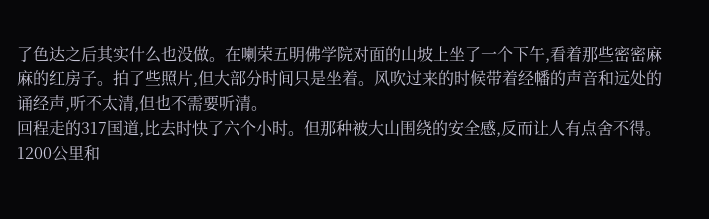了色达之后其实什么也没做。在喇荣五明佛学院对面的山坡上坐了一个下午,看着那些密密麻麻的红房子。拍了些照片,但大部分时间只是坐着。风吹过来的时候带着经幡的声音和远处的诵经声,听不太清,但也不需要听清。
回程走的317国道,比去时快了六个小时。但那种被大山围绕的安全感,反而让人有点舍不得。
1200公里和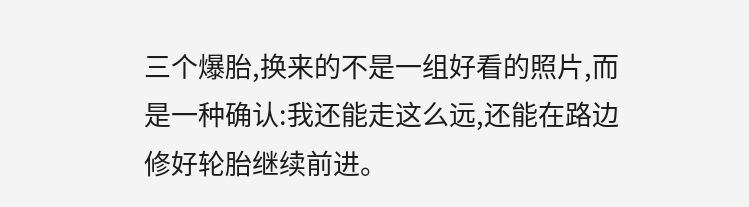三个爆胎,换来的不是一组好看的照片,而是一种确认:我还能走这么远,还能在路边修好轮胎继续前进。